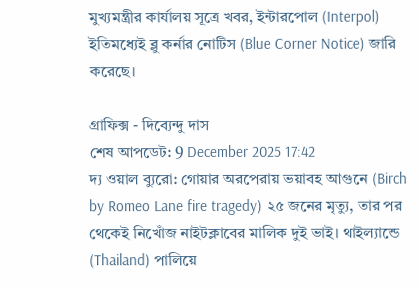মুখ্যমন্ত্রীর কার্যালয় সূত্রে খবর, ইন্টারপোল (Interpol) ইতিমধ্যেই ব্লু কর্নার নোটিস (Blue Corner Notice) জারি করেছে।

গ্রাফিক্স - দিব্যেন্দু দাস
শেষ আপডেট: 9 December 2025 17:42
দ্য ওয়াল ব্যুরো: গোয়ার অরপেরায় ভয়াবহ আগুনে (Birch by Romeo Lane fire tragedy) ২৫ জনের মৃত্যু, তার পর থেকেই নিখোঁজ নাইটক্লাবের মালিক দুই ভাই। থাইল্যান্ডে (Thailand) পালিয়ে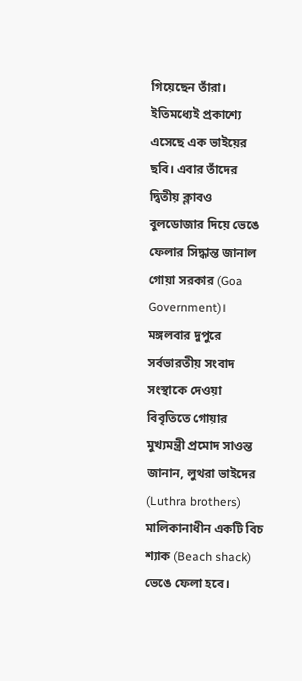গিয়েছেন তাঁরা। ইতিমধ্যেই প্রকাশ্যে এসেছে এক ভাইয়ের ছবি। এবার তাঁদের দ্বিতীয় ক্লাবও বুলডোজার দিয়ে ভেঙে ফেলার সিদ্ধান্ত জানাল গোয়া সরকার (Goa Government)। মঙ্গলবার দুপুরে সর্বভারতীয় সংবাদ সংস্থাকে দেওয়া বিবৃতিতে গোয়ার মুখ্যমন্ত্রী প্রমোদ সাওন্ত জানান, লুথরা ভাইদের (Luthra brothers) মালিকানাধীন একটি বিচ শ্যাক (Beach shack) ভেঙে ফেলা হবে।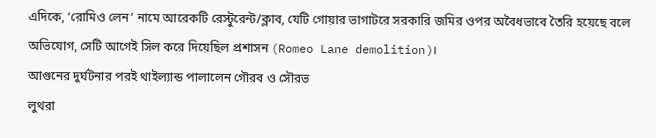এদিকে, ‘রোমিও লেন’ নামে আরেকটি রেস্টুরেন্ট/ক্লাব, যেটি গোয়ার ভাগাটরে সরকারি জমির ওপর অবৈধভাবে তৈরি হয়েছে বলে অভিযোগ, সেটি আগেই সিল করে দিয়েছিল প্রশাসন (Romeo Lane demolition)।
আগুনের দুর্ঘটনার পরই থাইল্যান্ড পালালেন গৌরব ও সৌরভ
লুথরা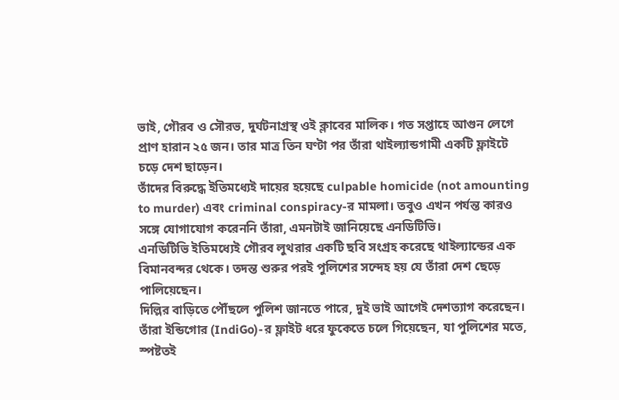ভাই, গৌরব ও সৌরভ, দুর্ঘটনাগ্রস্থ ওই ক্লাবের মালিক। গত সপ্তাহে আগুন লেগে প্রাণ হারান ২৫ জন। তার মাত্র তিন ঘণ্টা পর তাঁরা থাইল্যান্ডগামী একটি ফ্লাইটে চড়ে দেশ ছাড়েন।
তাঁদের বিরুদ্ধে ইতিমধ্যেই দায়ের হয়েছে culpable homicide (not amounting to murder) এবং criminal conspiracy-র মামলা। তবুও এখন পর্যন্ত কারও সঙ্গে যোগাযোগ করেননি তাঁরা, এমনটাই জানিয়েছে এনডিটিভি।
এনডিটিভি ইতিমধ্যেই গৌরব লুথরার একটি ছবি সংগ্রহ করেছে থাইল্যান্ডের এক বিমানবন্দর থেকে। তদন্ত শুরুর পরই পুলিশের সন্দেহ হয় যে তাঁরা দেশ ছেড়ে পালিয়েছেন।
দিল্লির বাড়িতে পৌঁছলে পুলিশ জানতে পারে, দুই ভাই আগেই দেশত্যাগ করেছেন। তাঁরা ইন্ডিগোর (IndiGo)-র ফ্লাইট ধরে ফুকেতে চলে গিয়েছেন, যা পুলিশের মতে, স্পষ্টতই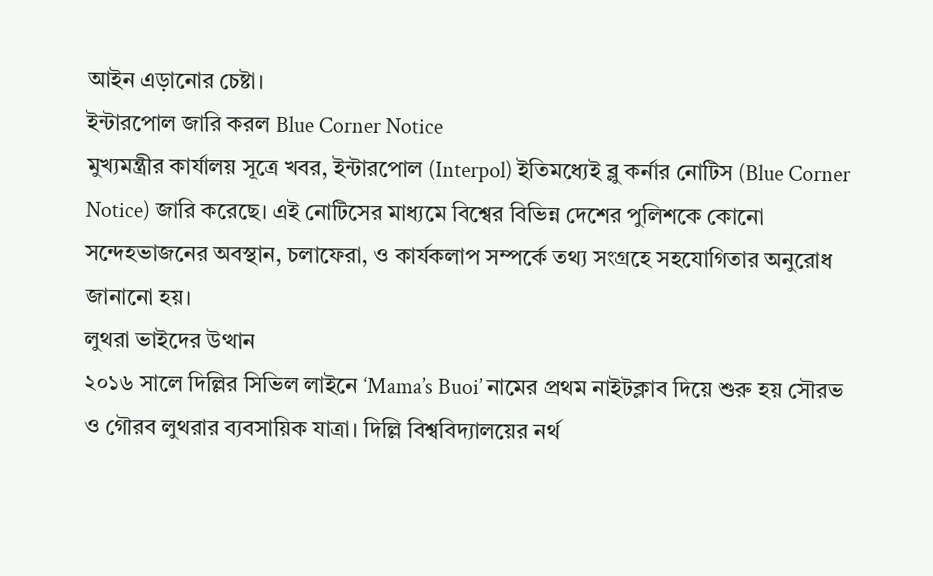আইন এড়ানোর চেষ্টা।
ইন্টারপোল জারি করল Blue Corner Notice
মুখ্যমন্ত্রীর কার্যালয় সূত্রে খবর, ইন্টারপোল (Interpol) ইতিমধ্যেই ব্লু কর্নার নোটিস (Blue Corner Notice) জারি করেছে। এই নোটিসের মাধ্যমে বিশ্বের বিভিন্ন দেশের পুলিশকে কোনো সন্দেহভাজনের অবস্থান, চলাফেরা, ও কার্যকলাপ সম্পর্কে তথ্য সংগ্রহে সহযোগিতার অনুরোধ জানানো হয়।
লুথরা ভাইদের উত্থান
২০১৬ সালে দিল্লির সিভিল লাইনে ‘Mama’s Buoi’ নামের প্রথম নাইটক্লাব দিয়ে শুরু হয় সৌরভ ও গৌরব লুথরার ব্যবসায়িক যাত্রা। দিল্লি বিশ্ববিদ্যালয়ের নর্থ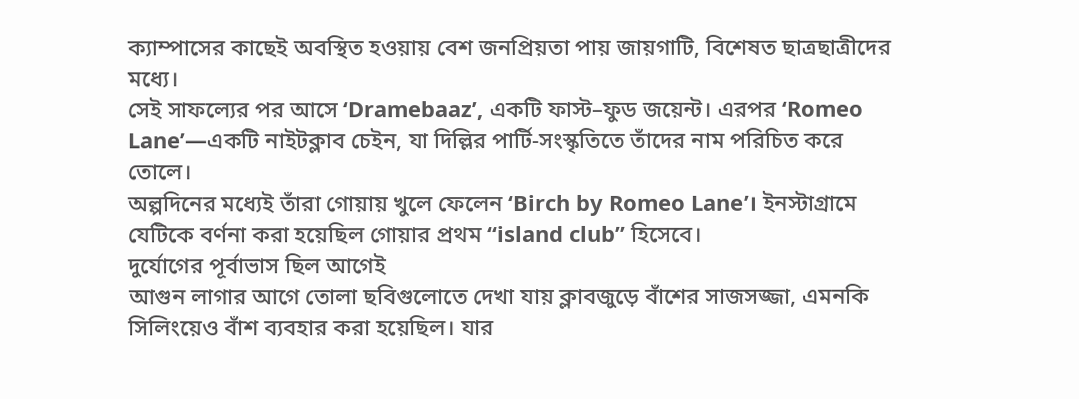ক্যাম্পাসের কাছেই অবস্থিত হওয়ায় বেশ জনপ্রিয়তা পায় জায়গাটি, বিশেষত ছাত্রছাত্রীদের মধ্যে।
সেই সাফল্যের পর আসে ‘Dramebaaz’, একটি ফাস্ট–ফুড জয়েন্ট। এরপর ‘Romeo Lane’—একটি নাইটক্লাব চেইন, যা দিল্লির পার্টি-সংস্কৃতিতে তাঁদের নাম পরিচিত করে তোলে।
অল্পদিনের মধ্যেই তাঁরা গোয়ায় খুলে ফেলেন ‘Birch by Romeo Lane’। ইনস্টাগ্রামে যেটিকে বর্ণনা করা হয়েছিল গোয়ার প্রথম “island club” হিসেবে।
দুর্যোগের পূর্বাভাস ছিল আগেই
আগুন লাগার আগে তোলা ছবিগুলোতে দেখা যায় ক্লাবজুড়ে বাঁশের সাজসজ্জা, এমনকি সিলিংয়েও বাঁশ ব্যবহার করা হয়েছিল। যার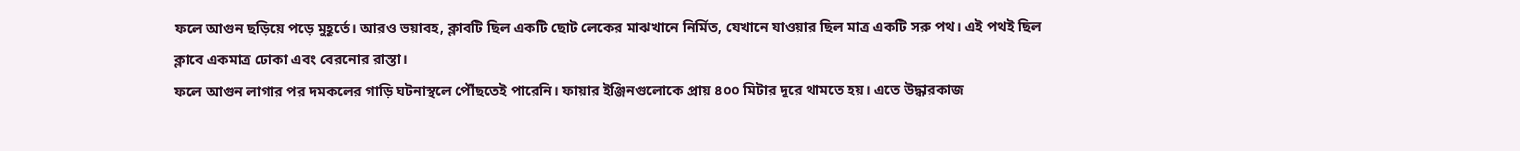ফলে আগুন ছড়িয়ে পড়ে মুহূর্তে। আরও ভয়াবহ, ক্লাবটি ছিল একটি ছোট লেকের মাঝখানে নির্মিত, যেখানে যাওয়ার ছিল মাত্র একটি সরু পথ। এই পথই ছিল ক্লাবে একমাত্র ঢোকা এবং বেরনোর রাস্তা।
ফলে আগুন লাগার পর দমকলের গাড়ি ঘটনাস্থলে পৌঁছতেই পারেনি। ফায়ার ইঞ্জিনগুলোকে প্রায় ৪০০ মিটার দূরে থামতে হয়। এতে উদ্ধারকাজ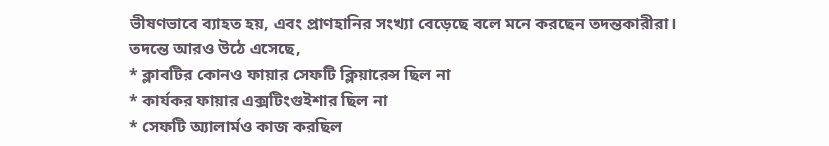ভীষণভাবে ব্যাহত হয়, এবং প্রাণহানির সংখ্যা বেড়েছে বলে মনে করছেন তদন্তকারীরা।
তদন্তে আরও উঠে এসেছে,
* ক্লাবটির কোনও ফায়ার সেফটি ক্লিয়ারেন্স ছিল না
* কার্যকর ফায়ার এক্সটিংগুইশার ছিল না
* সেফটি অ্যালার্মও কাজ করছিল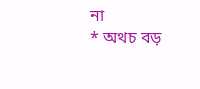না
* অথচ বড়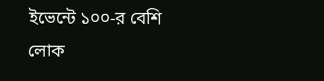ইভেন্টে ১০০-র বেশি লোক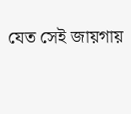যেত সেই জায়গায়